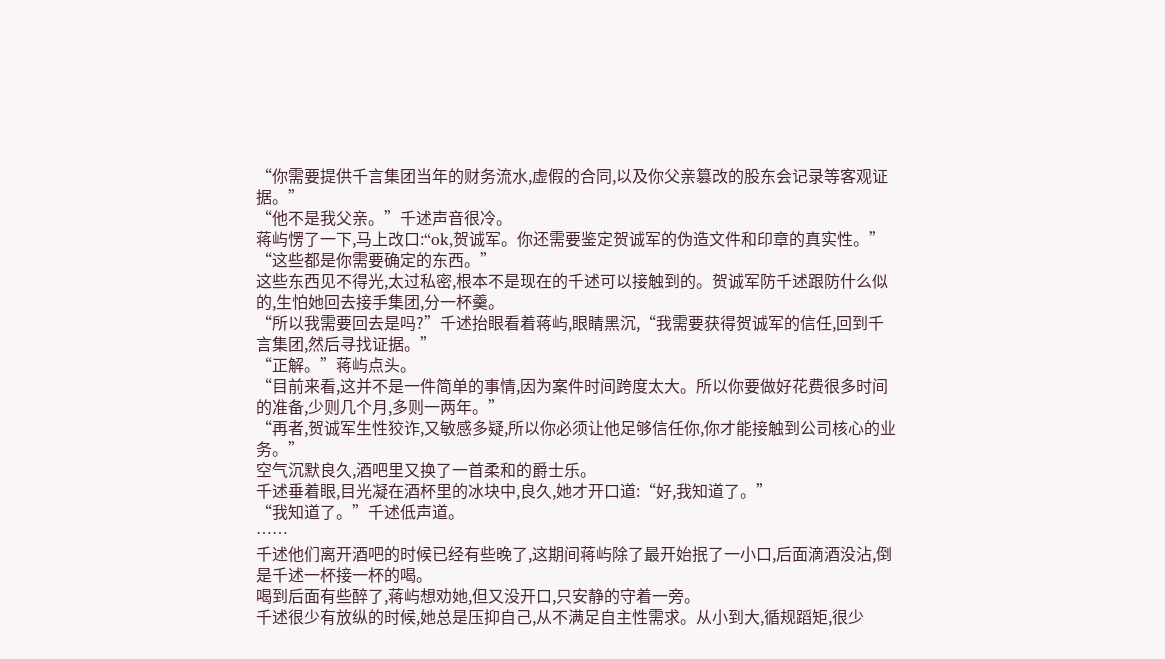“你需要提供千言集团当年的财务流水,虚假的合同,以及你父亲篡改的股东会记录等客观证据。”
“他不是我父亲。”千述声音很冷。
蒋屿愣了一下,马上改口:“ok,贺诚军。你还需要鉴定贺诚军的伪造文件和印章的真实性。”
“这些都是你需要确定的东西。”
这些东西见不得光,太过私密,根本不是现在的千述可以接触到的。贺诚军防千述跟防什么似的,生怕她回去接手集团,分一杯羹。
“所以我需要回去是吗?”千述抬眼看着蒋屿,眼睛黑沉,“我需要获得贺诚军的信任,回到千言集团,然后寻找证据。”
“正解。”蒋屿点头。
“目前来看,这并不是一件简单的事情,因为案件时间跨度太大。所以你要做好花费很多时间的准备,少则几个月,多则一两年。”
“再者,贺诚军生性狡诈,又敏感多疑,所以你必须让他足够信任你,你才能接触到公司核心的业务。”
空气沉默良久,酒吧里又换了一首柔和的爵士乐。
千述垂着眼,目光凝在酒杯里的冰块中,良久,她才开口道:“好,我知道了。”
“我知道了。”千述低声道。
……
千述他们离开酒吧的时候已经有些晚了,这期间蒋屿除了最开始抿了一小口,后面滴酒没沾,倒是千述一杯接一杯的喝。
喝到后面有些醉了,蒋屿想劝她,但又没开口,只安静的守着一旁。
千述很少有放纵的时候,她总是压抑自己,从不满足自主性需求。从小到大,循规蹈矩,很少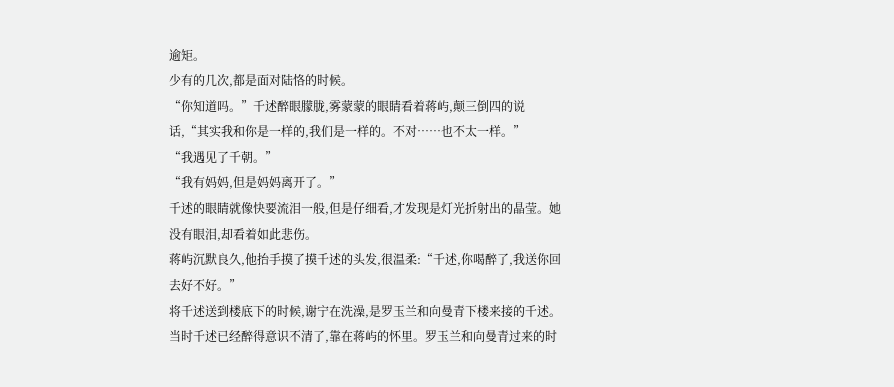逾矩。
少有的几次,都是面对陆恪的时候。
“你知道吗。”千述醉眼朦胧,雾蒙蒙的眼睛看着蒋屿,颠三倒四的说话,“其实我和你是一样的,我们是一样的。不对……也不太一样。”
“我遇见了千朝。”
“我有妈妈,但是妈妈离开了。”
千述的眼睛就像快要流泪一般,但是仔细看,才发现是灯光折射出的晶莹。她没有眼泪,却看着如此悲伤。
蒋屿沉默良久,他抬手摸了摸千述的头发,很温柔:“千述,你喝醉了,我送你回去好不好。”
将千述送到楼底下的时候,谢宁在洗澡,是罗玉兰和向曼青下楼来接的千述。
当时千述已经醉得意识不清了,靠在蒋屿的怀里。罗玉兰和向曼青过来的时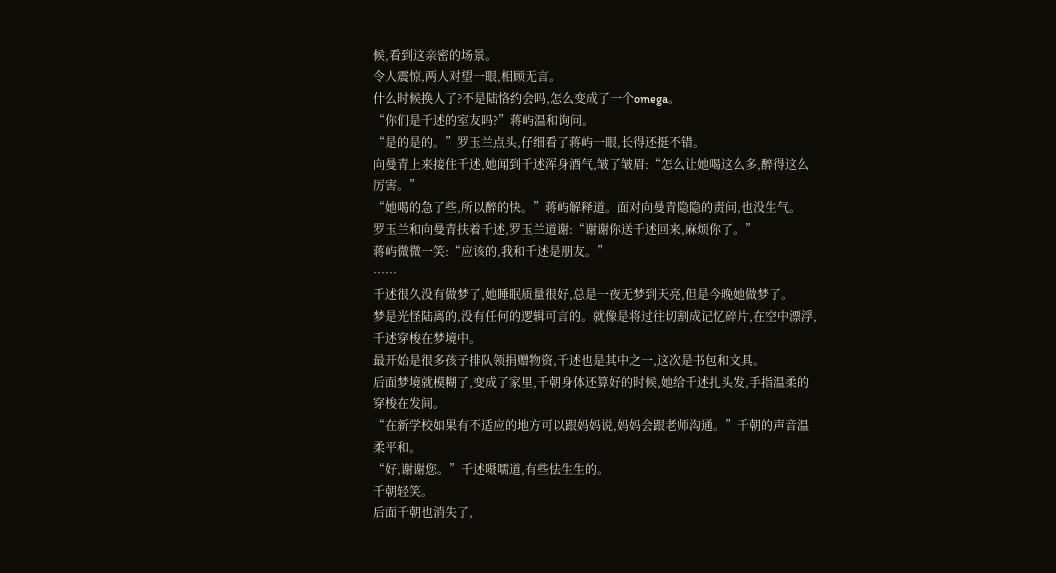候,看到这亲密的场景。
令人震惊,两人对望一眼,相顾无言。
什么时候换人了?不是陆恪约会吗,怎么变成了一个omega。
“你们是千述的室友吗?”蒋屿温和询问。
“是的是的。”罗玉兰点头,仔细看了蒋屿一眼,长得还挺不错。
向曼青上来接住千述,她闻到千述浑身酒气,皱了皱眉:“怎么让她喝这么多,醉得这么厉害。”
“她喝的急了些,所以醉的快。”蒋屿解释道。面对向曼青隐隐的责问,也没生气。
罗玉兰和向曼青扶着千述,罗玉兰道谢:“谢谢你送千述回来,麻烦你了。”
蒋屿微微一笑:“应该的,我和千述是朋友。”
……
千述很久没有做梦了,她睡眠质量很好,总是一夜无梦到天亮,但是今晚她做梦了。
梦是光怪陆离的,没有任何的逻辑可言的。就像是将过往切割成记忆碎片,在空中漂浮,千述穿梭在梦境中。
最开始是很多孩子排队领捐赠物资,千述也是其中之一,这次是书包和文具。
后面梦境就模糊了,变成了家里,千朝身体还算好的时候,她给千述扎头发,手指温柔的穿梭在发间。
“在新学校如果有不适应的地方可以跟妈妈说,妈妈会跟老师沟通。”千朝的声音温柔平和。
“好,谢谢您。”千述嗫嚅道,有些怯生生的。
千朝轻笑。
后面千朝也消失了,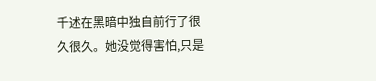千述在黑暗中独自前行了很久很久。她没觉得害怕,只是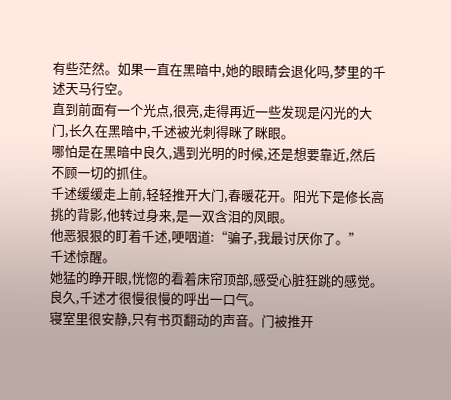有些茫然。如果一直在黑暗中,她的眼睛会退化吗,梦里的千述天马行空。
直到前面有一个光点,很亮,走得再近一些发现是闪光的大门,长久在黑暗中,千述被光刺得眯了眯眼。
哪怕是在黑暗中良久,遇到光明的时候,还是想要靠近,然后不顾一切的抓住。
千述缓缓走上前,轻轻推开大门,春暖花开。阳光下是修长高挑的背影,他转过身来,是一双含泪的凤眼。
他恶狠狠的盯着千述,哽咽道:“骗子,我最讨厌你了。”
千述惊醒。
她猛的睁开眼,恍惚的看着床帘顶部,感受心脏狂跳的感觉。良久,千述才很慢很慢的呼出一口气。
寝室里很安静,只有书页翻动的声音。门被推开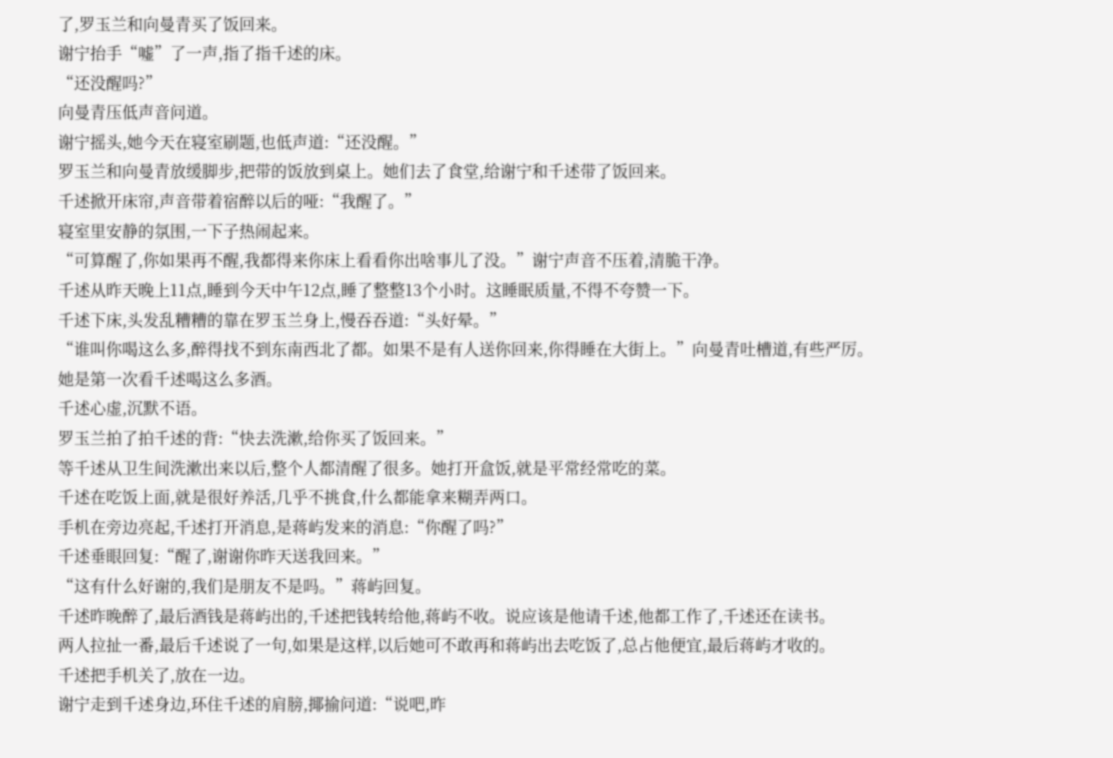了,罗玉兰和向曼青买了饭回来。
谢宁抬手“嘘”了一声,指了指千述的床。
“还没醒吗?”
向曼青压低声音问道。
谢宁摇头,她今天在寝室刷题,也低声道:“还没醒。”
罗玉兰和向曼青放缓脚步,把带的饭放到桌上。她们去了食堂,给谢宁和千述带了饭回来。
千述掀开床帘,声音带着宿醉以后的哑:“我醒了。”
寝室里安静的氛围,一下子热闹起来。
“可算醒了,你如果再不醒,我都得来你床上看看你出啥事儿了没。”谢宁声音不压着,清脆干净。
千述从昨天晚上11点,睡到今天中午12点,睡了整整13个小时。这睡眠质量,不得不夸赞一下。
千述下床,头发乱糟糟的靠在罗玉兰身上,慢吞吞道:“头好晕。”
“谁叫你喝这么多,醉得找不到东南西北了都。如果不是有人送你回来,你得睡在大街上。”向曼青吐槽道,有些严厉。
她是第一次看千述喝这么多酒。
千述心虚,沉默不语。
罗玉兰拍了拍千述的背:“快去洗漱,给你买了饭回来。”
等千述从卫生间洗漱出来以后,整个人都清醒了很多。她打开盒饭,就是平常经常吃的菜。
千述在吃饭上面,就是很好养活,几乎不挑食,什么都能拿来糊弄两口。
手机在旁边亮起,千述打开消息,是蒋屿发来的消息:“你醒了吗?”
千述垂眼回复:“醒了,谢谢你昨天送我回来。”
“这有什么好谢的,我们是朋友不是吗。”蒋屿回复。
千述昨晚醉了,最后酒钱是蒋屿出的,千述把钱转给他,蒋屿不收。说应该是他请千述,他都工作了,千述还在读书。
两人拉扯一番,最后千述说了一句,如果是这样,以后她可不敢再和蒋屿出去吃饭了,总占他便宜,最后蒋屿才收的。
千述把手机关了,放在一边。
谢宁走到千述身边,环住千述的肩膀,揶揄问道:“说吧,昨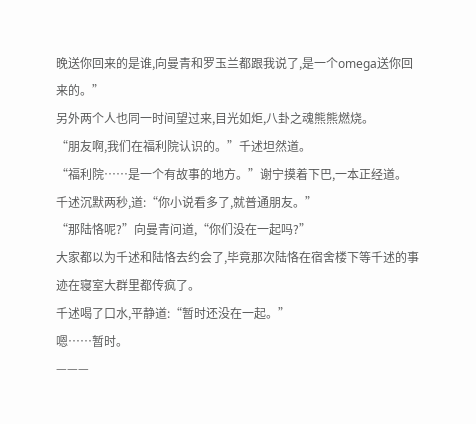晚送你回来的是谁,向曼青和罗玉兰都跟我说了,是一个omega送你回来的。”
另外两个人也同一时间望过来,目光如炬,八卦之魂熊熊燃烧。
“朋友啊,我们在福利院认识的。”千述坦然道。
“福利院……是一个有故事的地方。”谢宁摸着下巴,一本正经道。
千述沉默两秒,道:“你小说看多了,就普通朋友。”
“那陆恪呢?”向曼青问道,“你们没在一起吗?”
大家都以为千述和陆恪去约会了,毕竟那次陆恪在宿舍楼下等千述的事迹在寝室大群里都传疯了。
千述喝了口水,平静道:“暂时还没在一起。”
嗯……暂时。
———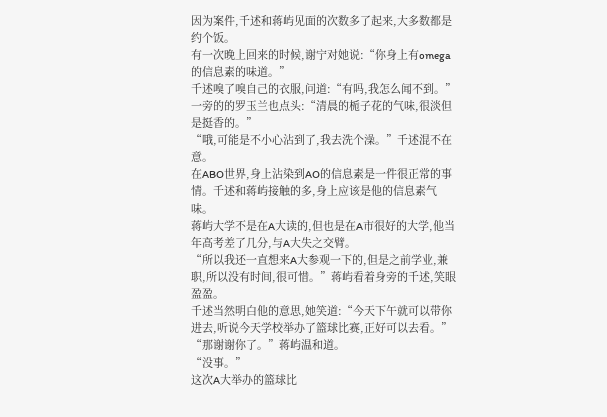因为案件,千述和蒋屿见面的次数多了起来,大多数都是约个饭。
有一次晚上回来的时候,谢宁对她说:“你身上有omega的信息素的味道。”
千述嗅了嗅自己的衣服,问道:“有吗,我怎么闻不到。”
一旁的的罗玉兰也点头:“清晨的栀子花的气味,很淡但是挺香的。”
“哦,可能是不小心沾到了,我去洗个澡。”千述混不在意。
在ABO世界,身上沾染到AO的信息素是一件很正常的事情。千述和蒋屿接触的多,身上应该是他的信息素气味。
蒋屿大学不是在A大读的,但也是在A市很好的大学,他当年高考差了几分,与A大失之交臂。
“所以我还一直想来A大参观一下的,但是之前学业,兼职,所以没有时间,很可惜。”蒋屿看着身旁的千述,笑眼盈盈。
千述当然明白他的意思,她笑道:“今天下午就可以带你进去,听说今天学校举办了篮球比赛,正好可以去看。”
“那谢谢你了。”蒋屿温和道。
“没事。”
这次A大举办的篮球比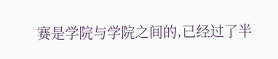赛是学院与学院之间的,已经过了半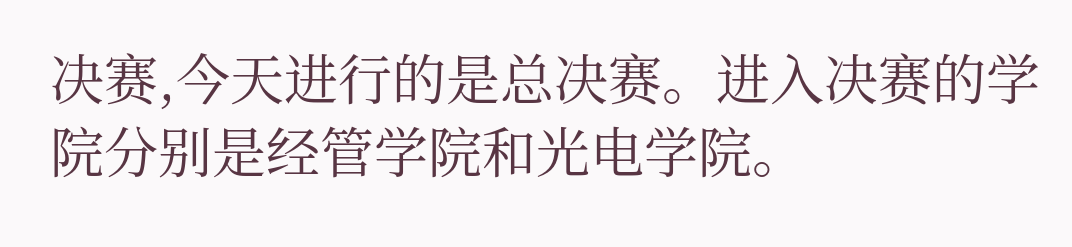决赛,今天进行的是总决赛。进入决赛的学院分别是经管学院和光电学院。